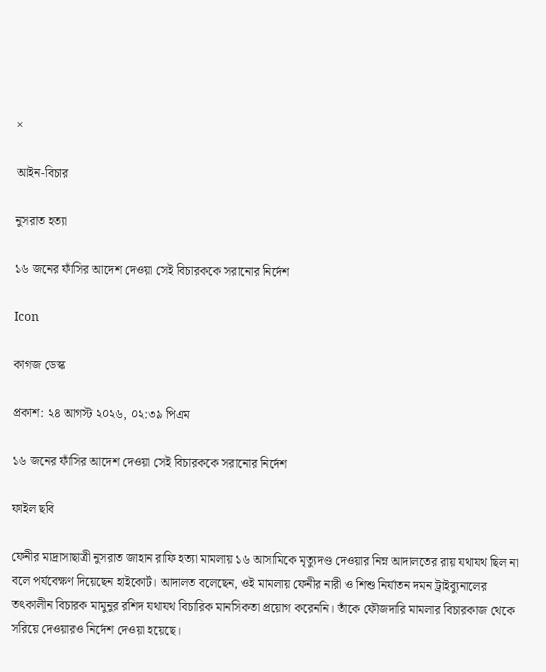×

আইন-বিচার

নুসরাত হত্যা

১৬ জনের ফাঁসির আদেশ দেওয়া সেই বিচারককে সরানোর নির্দেশ

Icon

কাগজ ডেস্ক

প্রকাশ: ২৪ আগস্ট ২০২৬, ০২:৩৯ পিএম

১৬ জনের ফাঁসির আদেশ দেওয়া সেই বিচারককে সরানোর নির্দেশ

ফাইল ছবি

ফেনীর মাদ্রাসাছাত্রী নুসরাত জাহান রাফি হত্যা মামলায় ১৬ আসামিকে মৃত্যুদণ্ড দেওয়ার নিম্ন আদালতের রায় যথাযথ ছিল না বলে পর্যবেক্ষণ দিয়েছেন হাইকোর্ট। আদালত বলেছেন, ওই মামলায় ফেনীর নারী ও শিশু নির্যাতন দমন ট্রাইব্যুনালের তৎকালীন বিচারক মামুনুর রশিদ যথাযথ বিচারিক মানসিকতা প্রয়োগ করেননি। তাঁকে ফৌজদারি মামলার বিচারকাজ থেকে সরিয়ে দেওয়ারও নির্দেশ দেওয়া হয়েছে।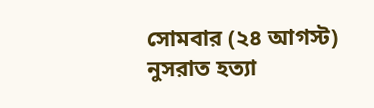সোমবার (২৪ আগস্ট) নুসরাত হত্যা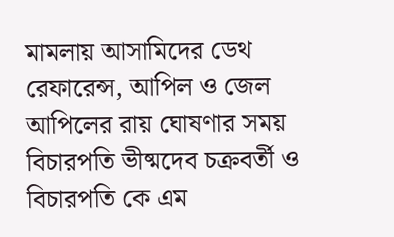মামলায় আসামিদের ডেথ রেফারেন্স, আপিল ও জেল আপিলের রায় ঘোষণার সময় বিচারপতি ভীষ্মদেব চক্রবর্তী ও বিচারপতি কে এম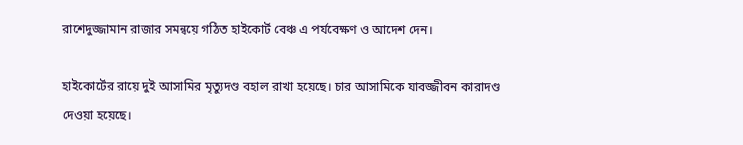রাশেদুজ্জামান রাজার সমন্বয়ে গঠিত হাইকোর্ট বেঞ্চ এ পর্যবেক্ষণ ও আদেশ দেন।

হাইকোর্টের রায়ে দুই আসামির মৃত্যুদণ্ড বহাল রাখা হয়েছে। চার আসামিকে যাবজ্জীবন কারাদণ্ড দেওয়া হয়েছে।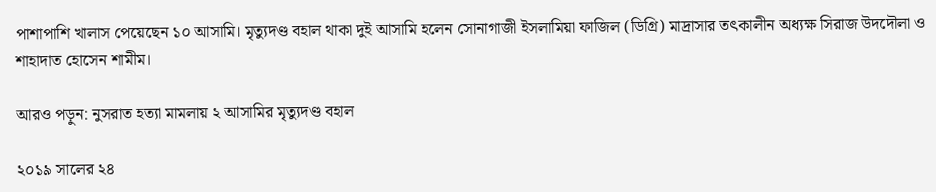পাশাপাশি খালাস পেয়েছেন ১০ আসামি। মৃত্যুদণ্ড বহাল থাকা দুই আসামি হলেন সোনাগাজী ইসলামিয়া ফাজিল (ডিগ্রি) মাদ্রাসার তৎকালীন অধ্যক্ষ সিরাজ উদদৌলা ও শাহাদাত হোসেন শামীম।

আরও পড়ুন: নুসরাত হত্যা মামলায় ২ আসামির মৃত্যুদণ্ড বহাল

২০১৯ সালের ২৪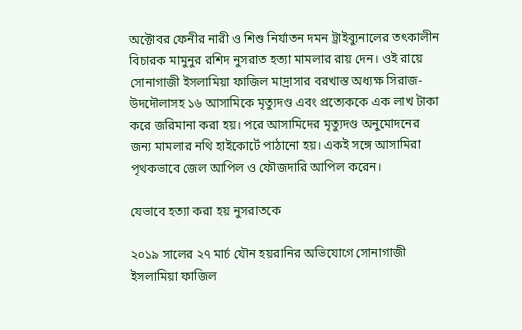অক্টোবর ফেনীর নারী ও শিশু নির্যাতন দমন ট্রাইব্যুনালের তৎকালীন বিচারক মামুনুর রশিদ নুসরাত হত্যা মামলার রায় দেন। ওই রায়ে সোনাগাজী ইসলামিয়া ফাজিল মাদ্রাসার বরখাস্ত অধ্যক্ষ সিরাজ-উদদৌলাসহ ১৬ আসামিকে মৃত্যুদণ্ড এবং প্রত্যেককে এক লাখ টাকা করে জরিমানা করা হয়। পরে আসামিদের মৃত্যুদণ্ড অনুমোদনের জন্য মামলার নথি হাইকোর্টে পাঠানো হয়। একই সঙ্গে আসামিরা পৃথকভাবে জেল আপিল ও ফৌজদারি আপিল করেন।

যেভাবে হত্যা করা হয় নুসরাতকে

২০১৯ সালের ২৭ মার্চ যৌন হয়রানির অভিযোগে সোনাগাজী ইসলামিয়া ফাজিল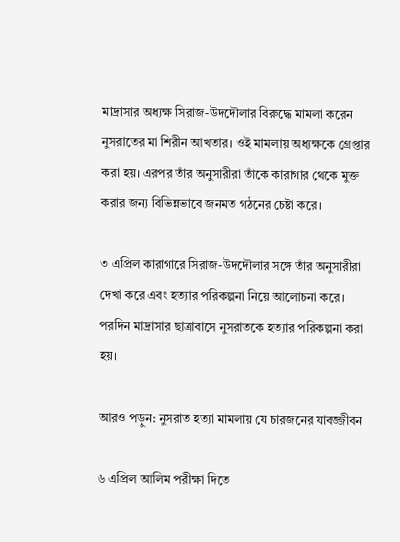মাদ্রাসার অধ্যক্ষ সিরাজ-উদদৌলার বিরুদ্ধে মামলা করেন নুসরাতের মা শিরীন আখতার। ওই মামলায় অধ্যক্ষকে গ্রেপ্তার করা হয়। এরপর তাঁর অনুসারীরা তাঁকে কারাগার থেকে মুক্ত করার জন্য বিভিন্নভাবে জনমত গঠনের চেষ্টা করে।

৩ এপ্রিল কারাগারে সিরাজ-উদদৌলার সঙ্গে তাঁর অনুসারীরা দেখা করে এবং হত্যার পরিকল্পনা নিয়ে আলোচনা করে। পরদিন মাদ্রাসার ছাত্রাবাসে নুসরাতকে হত্যার পরিকল্পনা করা হয়।

আরও পড়ুন: নুসরাত হত্যা মামলায় যে চারজনের যাবজ্জীবন

৬ এপ্রিল আলিম পরীক্ষা দিতে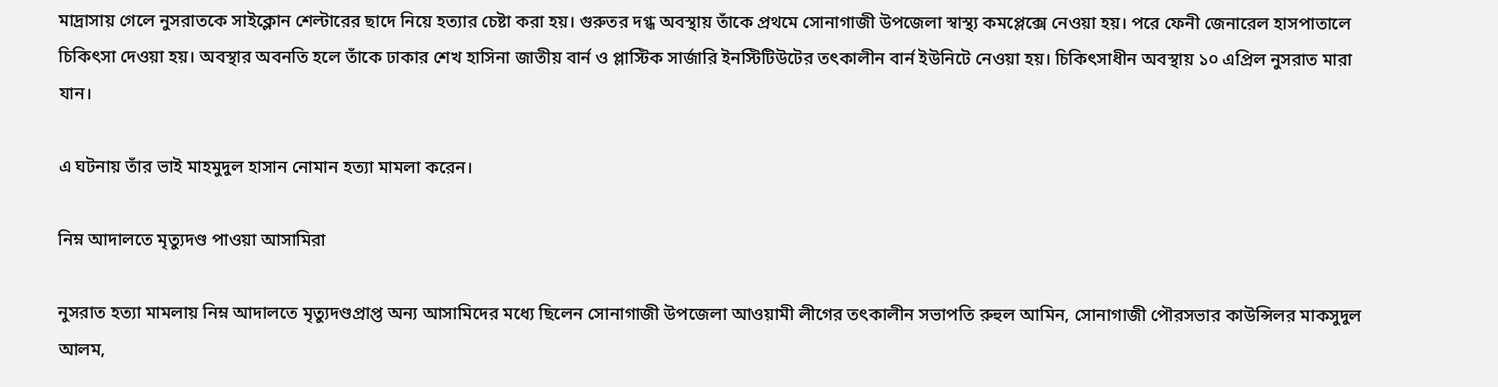মাদ্রাসায় গেলে নুসরাতকে সাইক্লোন শেল্টারের ছাদে নিয়ে হত্যার চেষ্টা করা হয়। গুরুতর দগ্ধ অবস্থায় তাঁকে প্রথমে সোনাগাজী উপজেলা স্বাস্থ্য কমপ্লেক্সে নেওয়া হয়। পরে ফেনী জেনারেল হাসপাতালে চিকিৎসা দেওয়া হয়। অবস্থার অবনতি হলে তাঁকে ঢাকার শেখ হাসিনা জাতীয় বার্ন ও প্লাস্টিক সার্জারি ইনস্টিটিউটের তৎকালীন বার্ন ইউনিটে নেওয়া হয়। চিকিৎসাধীন অবস্থায় ১০ এপ্রিল নুসরাত মারা যান।

এ ঘটনায় তাঁর ভাই মাহমুদুল হাসান নোমান হত্যা মামলা করেন।

নিম্ন আদালতে মৃত্যুদণ্ড পাওয়া আসামিরা

নুসরাত হত্যা মামলায় নিম্ন আদালতে মৃত্যুদণ্ডপ্রাপ্ত অন্য আসামিদের মধ্যে ছিলেন সোনাগাজী উপজেলা আওয়ামী লীগের তৎকালীন সভাপতি রুহুল আমিন, সোনাগাজী পৌরসভার কাউন্সিলর মাকসুদুল আলম,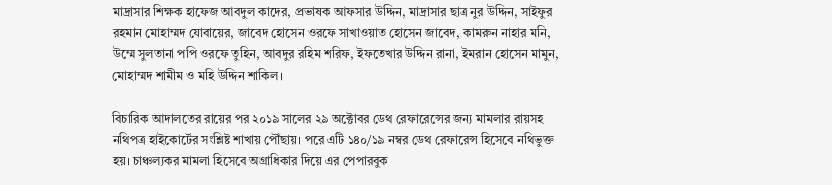মাদ্রাসার শিক্ষক হাফেজ আবদুল কাদের, প্রভাষক আফসার উদ্দিন, মাদ্রাসার ছাত্র নুর উদ্দিন, সাইফুর রহমান মোহাম্মদ যোবায়ের, জাবেদ হোসেন ওরফে সাখাওয়াত হোসেন জাবেদ, কামরুন নাহার মনি, উম্মে সুলতানা পপি ওরফে তুহিন, আবদুর রহিম শরিফ, ইফতেখার উদ্দিন রানা, ইমরান হোসেন মামুন, মোহাম্মদ শামীম ও মহি উদ্দিন শাকিল।

বিচারিক আদালতের রায়ের পর ২০১৯ সালের ২৯ অক্টোবর ডেথ রেফারেন্সের জন্য মামলার রায়সহ নথিপত্র হাইকোর্টের সংশ্লিষ্ট শাখায় পৌঁছায়। পরে এটি ১৪০/১৯ নম্বর ডেথ রেফারেন্স হিসেবে নথিভুক্ত হয়। চাঞ্চল্যকর মামলা হিসেবে অগ্রাধিকার দিয়ে এর পেপারবুক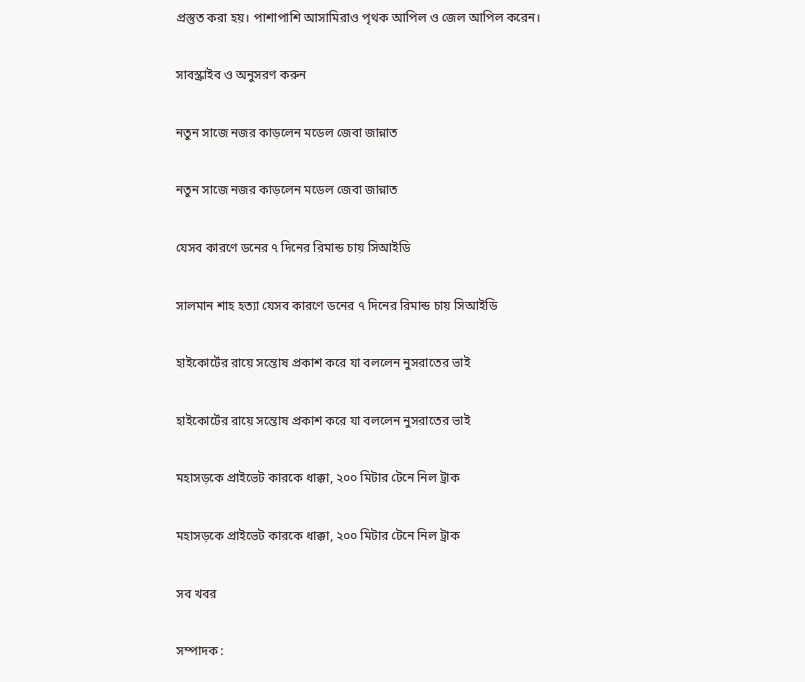প্রস্তুত করা হয়। পাশাপাশি আসামিরাও পৃথক আপিল ও জেল আপিল করেন।

সাবস্ক্রাইব ও অনুসরণ করুন

নতুন সাজে নজর কাড়লেন মডেল জেবা জান্নাত

নতুন সাজে নজর কাড়লেন মডেল জেবা জান্নাত

যেসব কারণে ডনের ৭ দিনের রিমান্ড চায় সিআইডি

সালমান শাহ হত্যা যেসব কারণে ডনের ৭ দিনের রিমান্ড চায় সিআইডি

হাইকোর্টের রায়ে সন্তোষ প্রকাশ করে যা বললেন নুসরাতের ভাই

হাইকোর্টের রায়ে সন্তোষ প্রকাশ করে যা বললেন নুসরাতের ভাই

মহাসড়কে প্রাইভেট কারকে ধাক্কা, ২০০ মিটার টেনে নিল ট্রাক

মহাসড়কে প্রাইভেট কারকে ধাক্কা, ২০০ মিটার টেনে নিল ট্রাক

সব খবর

সম্পাদক :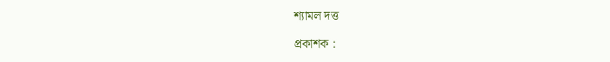শ্যামল দত্ত

প্রকাশক :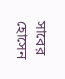সাবের হোসেন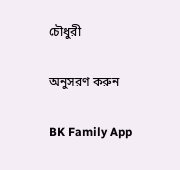চৌধুরী

অনুসরণ করুন

BK Family App